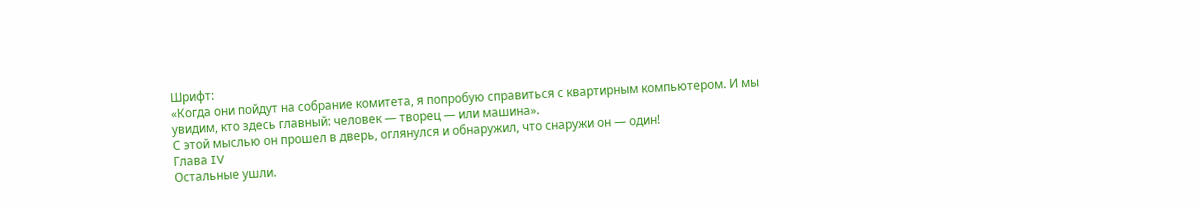Шрифт:
«Когда они пойдут на собрание комитета, я попробую справиться с квартирным компьютером. И мы увидим, кто здесь главный: человек — творец — или машина».
С этой мыслью он прошел в дверь, оглянулся и обнаружил, что снаружи он — один!
Глава IV
Остальные ушли.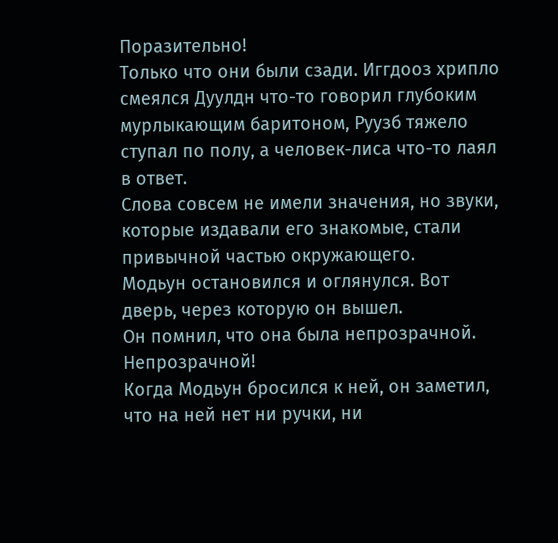Поразительно!
Только что они были сзади. Иггдооз хрипло смеялся Дуулдн что-то говорил глубоким мурлыкающим баритоном, Руузб тяжело ступал по полу, а человек-лиса что-то лаял в ответ.
Слова совсем не имели значения, но звуки, которые издавали его знакомые, стали привычной частью окружающего.
Модьун остановился и оглянулся. Вот дверь, через которую он вышел.
Он помнил, что она была непрозрачной.
Непрозрачной!
Когда Модьун бросился к ней, он заметил, что на ней нет ни ручки, ни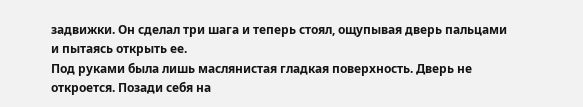задвижки. Он сделал три шага и теперь стоял, ощупывая дверь пальцами и пытаясь открыть ее.
Под руками была лишь маслянистая гладкая поверхность. Дверь не откроется. Позади себя на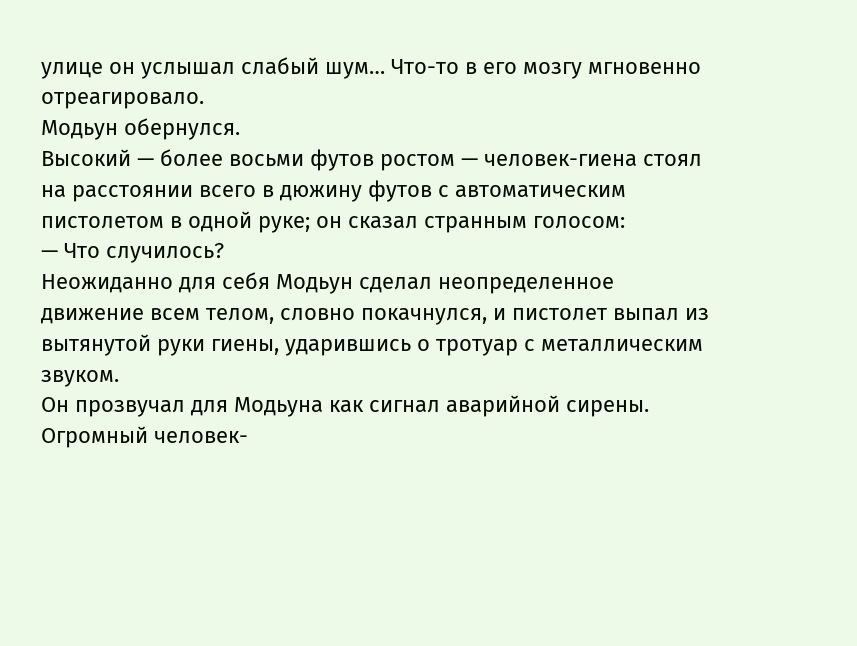улице он услышал слабый шум… Что-то в его мозгу мгновенно отреагировало.
Модьун обернулся.
Высокий — более восьми футов ростом — человек-гиена стоял на расстоянии всего в дюжину футов с автоматическим пистолетом в одной руке; он сказал странным голосом:
— Что случилось?
Неожиданно для себя Модьун сделал неопределенное движение всем телом, словно покачнулся, и пистолет выпал из вытянутой руки гиены, ударившись о тротуар с металлическим звуком.
Он прозвучал для Модьуна как сигнал аварийной сирены. Огромный человек-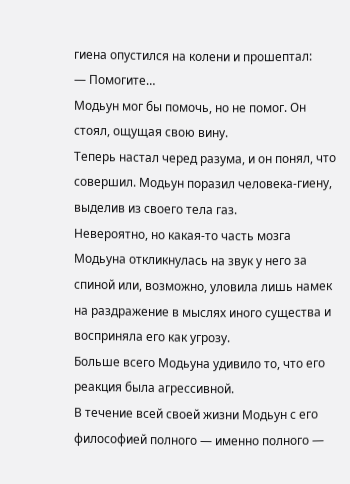гиена опустился на колени и прошептал:
— Помогите…
Модьун мог бы помочь, но не помог. Он стоял, ощущая свою вину.
Теперь настал черед разума, и он понял, что совершил. Модьун поразил человека-гиену, выделив из своего тела газ.
Невероятно, но какая-то часть мозга Модьуна откликнулась на звук у него за спиной или, возможно, уловила лишь намек на раздражение в мыслях иного существа и восприняла его как угрозу.
Больше всего Модьуна удивило то, что его реакция была агрессивной.
В течение всей своей жизни Модьун с его философией полного — именно полного —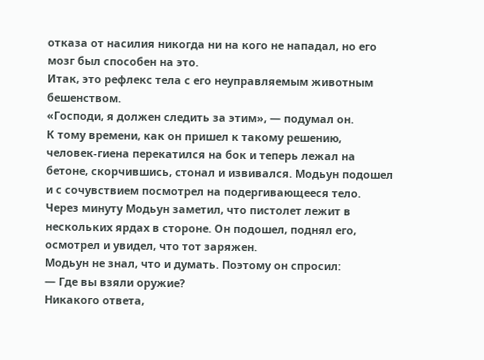отказа от насилия никогда ни на кого не нападал, но его мозг был способен на это.
Итак, это рефлекс тела с его неуправляемым животным бешенством.
«Господи, я должен следить за этим», — подумал он.
К тому времени, как он пришел к такому решению, человек-гиена перекатился на бок и теперь лежал на бетоне, скорчившись, стонал и извивался. Модьун подошел и с сочувствием посмотрел на подергивающееся тело.
Через минуту Модьун заметил, что пистолет лежит в нескольких ярдах в стороне. Он подошел, поднял его, осмотрел и увидел, что тот заряжен.
Модьун не знал, что и думать. Поэтому он спросил:
— Где вы взяли оружие?
Никакого ответа,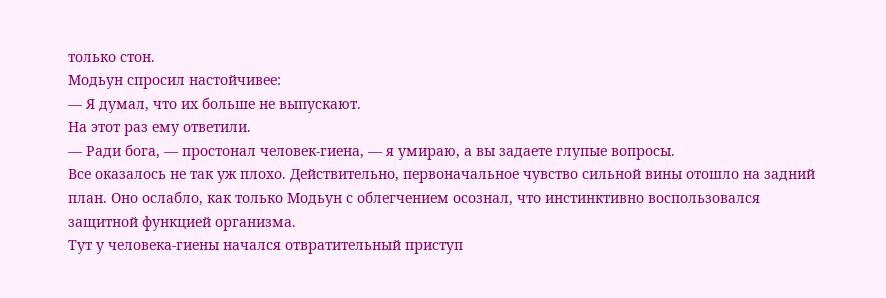только стон.
Модьун спросил настойчивее:
— Я думал, что их больше не выпускают.
На этот раз ему ответили.
— Ради бога, — простонал человек-гиена, — я умираю, а вы задаете глупые вопросы.
Все оказалось не так уж плохо. Действительно, первоначальное чувство сильной вины отошло на задний план. Оно ослабло, как только Модьун с облегчением осознал, что инстинктивно воспользовался защитной функцией организма.
Тут у человека-гиены начался отвратительный приступ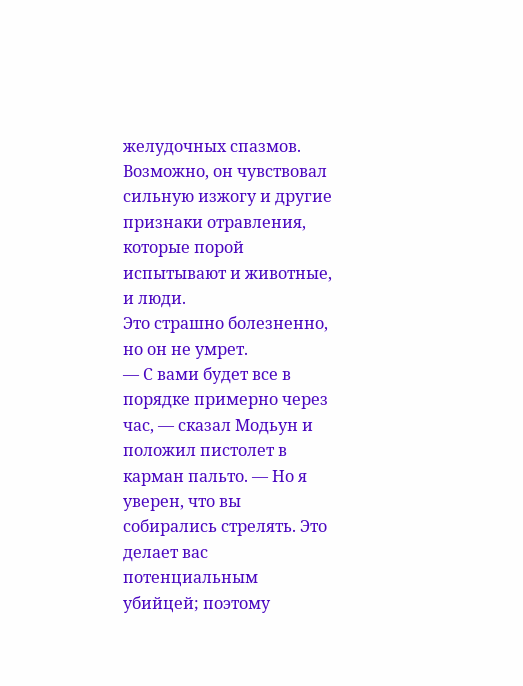желудочных спазмов. Возможно, он чувствовал сильную изжогу и другие признаки отравления, которые порой испытывают и животные, и люди.
Это страшно болезненно, но он не умрет.
— С вами будет все в порядке примерно через час, — сказал Модьун и положил пистолет в карман пальто. — Но я уверен, что вы собирались стрелять. Это делает вас потенциальным убийцей; поэтому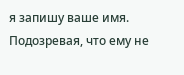я запишу ваше имя.
Подозревая, что ему не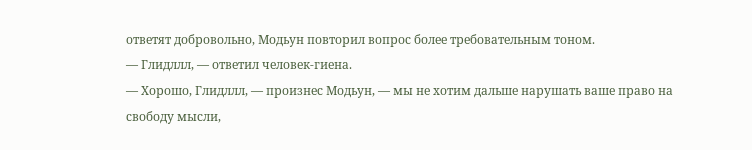ответят добровольно, Модьун повторил вопрос более требовательным тоном.
— Глидллл, — ответил человек-гиена.
— Хорошо, Глидллл, — произнес Модьун, — мы не хотим дальше нарушать ваше право на свободу мысли,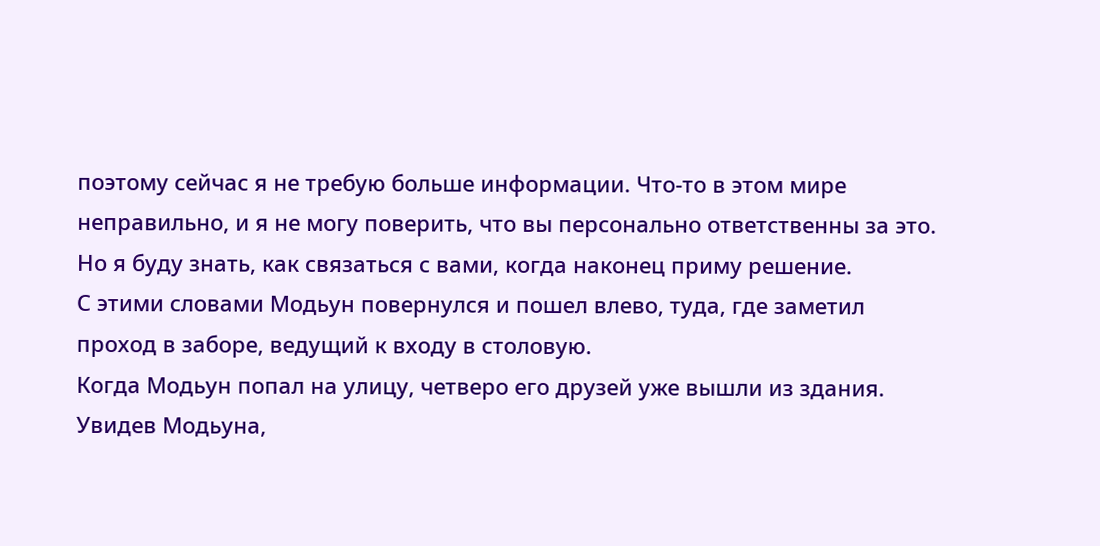поэтому сейчас я не требую больше информации. Что-то в этом мире неправильно, и я не могу поверить, что вы персонально ответственны за это. Но я буду знать, как связаться с вами, когда наконец приму решение.
С этими словами Модьун повернулся и пошел влево, туда, где заметил проход в заборе, ведущий к входу в столовую.
Когда Модьун попал на улицу, четверо его друзей уже вышли из здания. Увидев Модьуна,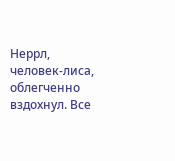Неррл, человек-лиса, облегченно вздохнул. Все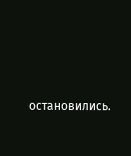остановились.